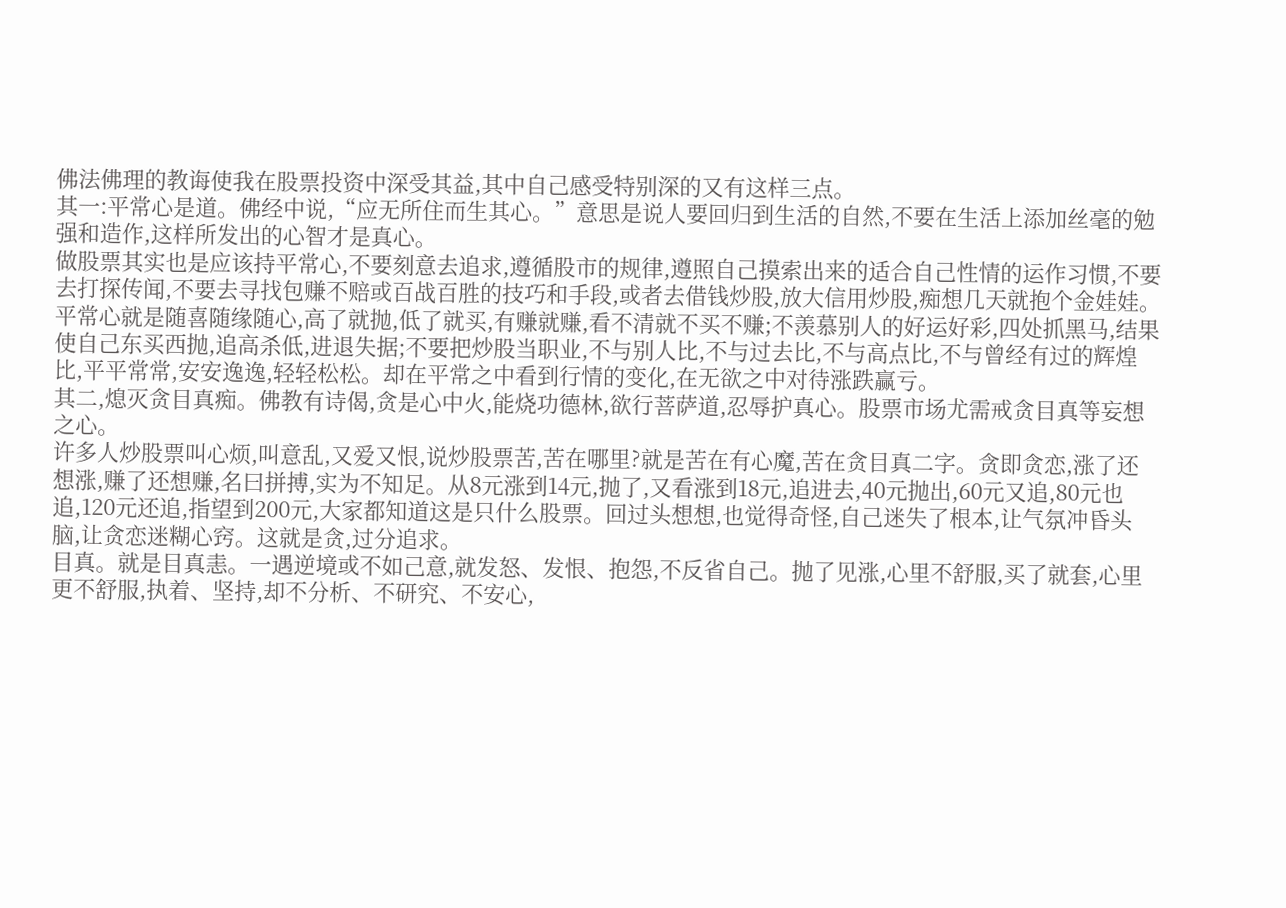佛法佛理的教诲使我在股票投资中深受其益,其中自己感受特别深的又有这样三点。
其一:平常心是道。佛经中说,“应无所住而生其心。”意思是说人要回归到生活的自然,不要在生活上添加丝毫的勉强和造作,这样所发出的心智才是真心。
做股票其实也是应该持平常心,不要刻意去追求,遵循股市的规律,遵照自己摸索出来的适合自己性情的运作习惯,不要去打探传闻,不要去寻找包赚不赔或百战百胜的技巧和手段,或者去借钱炒股,放大信用炒股,痴想几天就抱个金娃娃。平常心就是随喜随缘随心,高了就抛,低了就买,有赚就赚,看不清就不买不赚;不羡慕别人的好运好彩,四处抓黑马,结果使自己东买西抛,追高杀低,进退失据;不要把炒股当职业,不与别人比,不与过去比,不与高点比,不与曾经有过的辉煌比,平平常常,安安逸逸,轻轻松松。却在平常之中看到行情的变化,在无欲之中对待涨跌赢亏。
其二,熄灭贪目真痴。佛教有诗偈,贪是心中火,能烧功德林,欲行菩萨道,忍辱护真心。股票市场尤需戒贪目真等妄想之心。
许多人炒股票叫心烦,叫意乱,又爱又恨,说炒股票苦,苦在哪里?就是苦在有心魔,苦在贪目真二字。贪即贪恋,涨了还想涨,赚了还想赚,名曰拼搏,实为不知足。从8元涨到14元,抛了,又看涨到18元,追进去,40元抛出,60元又追,80元也追,120元还追,指望到200元,大家都知道这是只什么股票。回过头想想,也觉得奇怪,自己迷失了根本,让气氛冲昏头脑,让贪恋迷糊心窍。这就是贪,过分追求。
目真。就是目真恚。一遇逆境或不如己意,就发怒、发恨、抱怨,不反省自己。抛了见涨,心里不舒服,买了就套,心里更不舒服,执着、坚持,却不分析、不研究、不安心,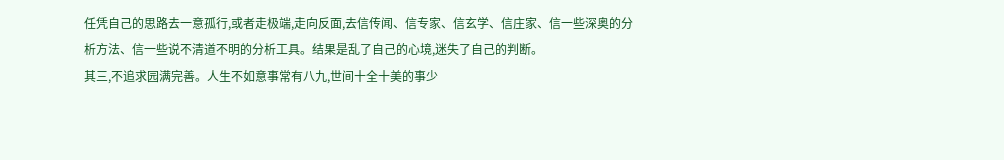任凭自己的思路去一意孤行,或者走极端,走向反面,去信传闻、信专家、信玄学、信庄家、信一些深奥的分析方法、信一些说不清道不明的分析工具。结果是乱了自己的心境,迷失了自己的判断。
其三,不追求园满完善。人生不如意事常有八九,世间十全十美的事少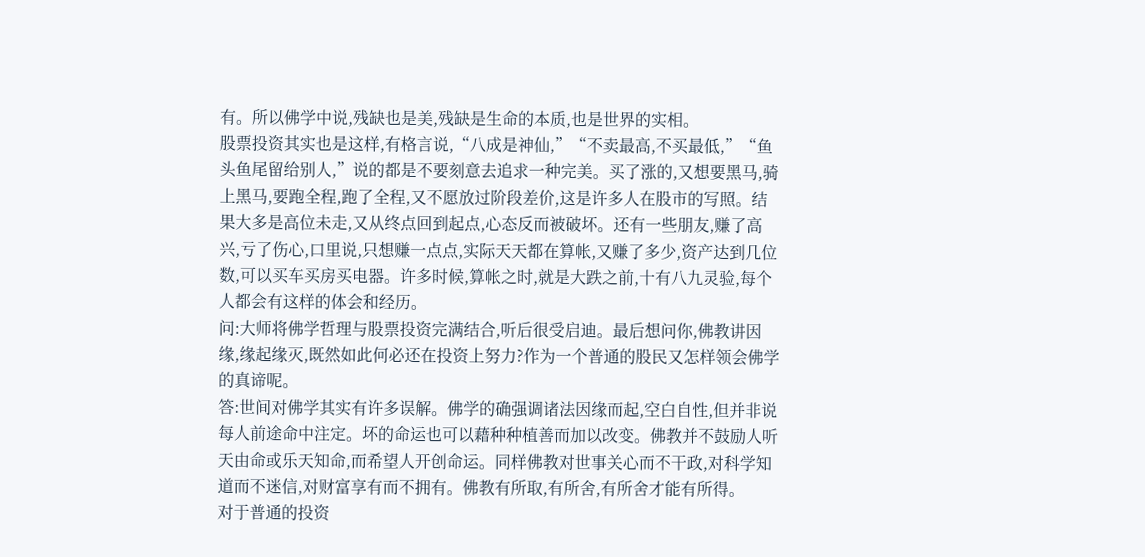有。所以佛学中说,残缺也是美,残缺是生命的本质,也是世界的实相。
股票投资其实也是这样,有格言说,“八成是神仙,”“不卖最高,不买最低,”“鱼头鱼尾留给别人,”说的都是不要刻意去追求一种完美。买了涨的,又想要黑马,骑上黑马,要跑全程,跑了全程,又不愿放过阶段差价,这是许多人在股市的写照。结果大多是高位未走,又从终点回到起点,心态反而被破坏。还有一些朋友,赚了高兴,亏了伤心,口里说,只想赚一点点,实际天天都在算帐,又赚了多少,资产达到几位数,可以买车买房买电器。许多时候,算帐之时,就是大跌之前,十有八九灵验,每个人都会有这样的体会和经历。
问:大师将佛学哲理与股票投资完满结合,听后很受启迪。最后想问你,佛教讲因缘,缘起缘灭,既然如此何必还在投资上努力?作为一个普通的股民又怎样领会佛学的真谛呢。
答:世间对佛学其实有许多误解。佛学的确强调诸法因缘而起,空白自性,但并非说每人前途命中注定。坏的命运也可以藉种种植善而加以改变。佛教并不鼓励人听天由命或乐天知命,而希望人开创命运。同样佛教对世事关心而不干政,对科学知道而不迷信,对财富享有而不拥有。佛教有所取,有所舍,有所舍才能有所得。
对于普通的投资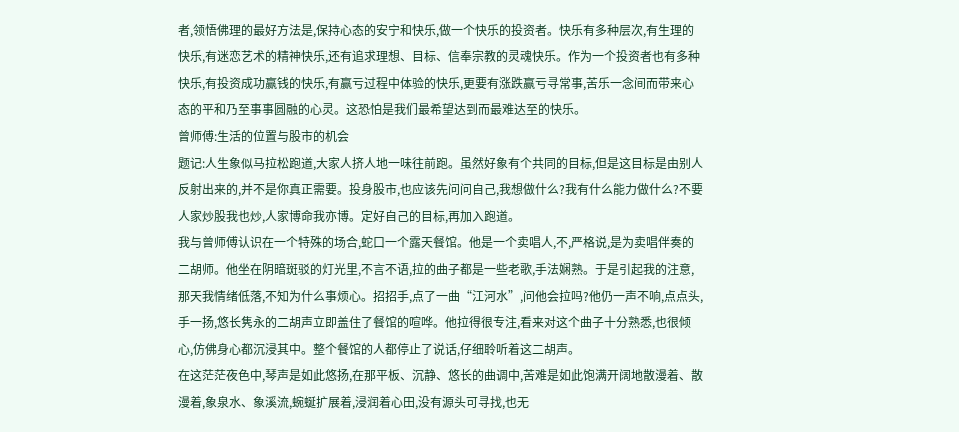者,领悟佛理的最好方法是,保持心态的安宁和快乐,做一个快乐的投资者。快乐有多种层次,有生理的快乐,有迷恋艺术的精神快乐,还有追求理想、目标、信奉宗教的灵魂快乐。作为一个投资者也有多种快乐,有投资成功赢钱的快乐,有赢亏过程中体验的快乐,更要有涨跌赢亏寻常事,苦乐一念间而带来心态的平和乃至事事圆融的心灵。这恐怕是我们最希望达到而最难达至的快乐。
曾师傅:生活的位置与股市的机会
题记:人生象似马拉松跑道,大家人挤人地一味往前跑。虽然好象有个共同的目标,但是这目标是由别人反射出来的,并不是你真正需要。投身股市,也应该先问问自己,我想做什么?我有什么能力做什么?不要人家炒股我也炒,人家博命我亦博。定好自己的目标,再加入跑道。
我与曾师傅认识在一个特殊的场合,蛇口一个露天餐馆。他是一个卖唱人,不,严格说,是为卖唱伴奏的二胡师。他坐在阴暗斑驳的灯光里,不言不语,拉的曲子都是一些老歌,手法娴熟。于是引起我的注意,那天我情绪低落,不知为什么事烦心。招招手,点了一曲“江河水”,问他会拉吗?他仍一声不响,点点头,手一扬,悠长隽永的二胡声立即盖住了餐馆的喧哗。他拉得很专注,看来对这个曲子十分熟悉,也很倾心,仿佛身心都沉浸其中。整个餐馆的人都停止了说话,仔细聆听着这二胡声。
在这茫茫夜色中,琴声是如此悠扬,在那平板、沉静、悠长的曲调中,苦难是如此饱满开阔地散漫着、散漫着,象泉水、象溪流,蜿蜒扩展着,浸润着心田,没有源头可寻找,也无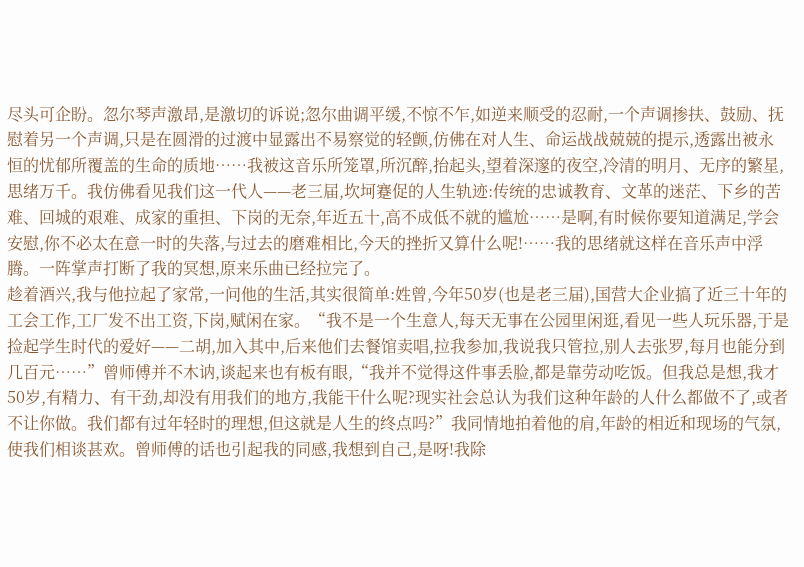尽头可企盼。忽尔琴声激昂,是激切的诉说;忽尔曲调平缓,不惊不乍,如逆来顺受的忍耐,一个声调掺扶、鼓励、抚慰着另一个声调,只是在圆滑的过渡中显露出不易察觉的轻颤,仿佛在对人生、命运战战兢兢的提示,透露出被永恒的忧郁所覆盖的生命的质地……我被这音乐所笼罩,所沉醉,抬起头,望着深邃的夜空,冷清的明月、无序的繁星,思绪万千。我仿佛看见我们这一代人——老三届,坎坷蹇促的人生轨迹:传统的忠诚教育、文革的迷茫、下乡的苦难、回城的艰难、成家的重担、下岗的无奈,年近五十,高不成低不就的尴尬……是啊,有时候你要知道满足,学会安慰,你不必太在意一时的失落,与过去的磨难相比,今天的挫折又算什么呢!……我的思绪就这样在音乐声中浮腾。一阵掌声打断了我的冥想,原来乐曲已经拉完了。
趁着酒兴,我与他拉起了家常,一问他的生活,其实很简单:姓曾,今年50岁(也是老三届),国营大企业搞了近三十年的工会工作,工厂发不出工资,下岗,赋闲在家。“我不是一个生意人,每天无事在公园里闲逛,看见一些人玩乐器,于是捡起学生时代的爱好——二胡,加入其中,后来他们去餐馆卖唱,拉我参加,我说我只管拉,别人去张罗,每月也能分到几百元……”曾师傅并不木讷,谈起来也有板有眼,“我并不觉得这件事丢脸,都是靠劳动吃饭。但我总是想,我才50岁,有精力、有干劲,却没有用我们的地方,我能干什么呢?现实社会总认为我们这种年龄的人什么都做不了,或者不让你做。我们都有过年轻时的理想,但这就是人生的终点吗?”我同情地拍着他的肩,年龄的相近和现场的气氛,使我们相谈甚欢。曾师傅的话也引起我的同感,我想到自己,是呀!我除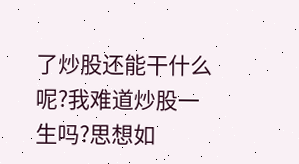了炒股还能干什么呢?我难道炒股一生吗?思想如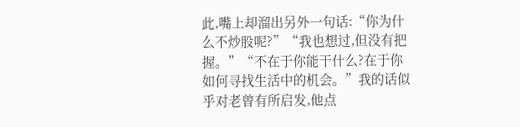此,嘴上却溜出另外一句话:“你为什么不炒股呢?”“我也想过,但没有把握。”“不在于你能干什么?在于你如何寻找生活中的机会。”我的话似乎对老曾有所启发,他点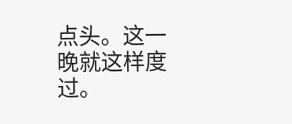点头。这一晚就这样度过。